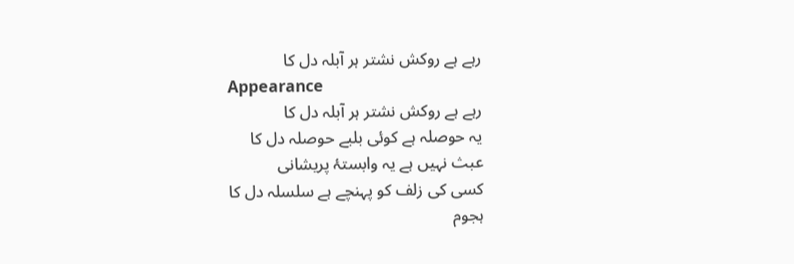رہے ہے روکش نشتر ہر آبلہ دل کا
Appearance
رہے ہے روکش نشتر ہر آبلہ دل کا
یہ حوصلہ ہے کوئی بلبے حوصلہ دل کا
عبث نہیں ہے یہ وابستۂ پریشانی
کسی کی زلف کو پہنچے ہے سلسلہ دل کا
ہجوم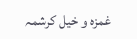غمزہ و خیل کرشمہ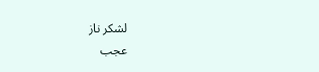لشکر ناز
عجب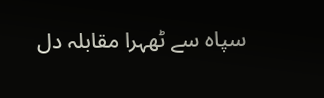سپاہ سے ٹھہرا مقابلہ دل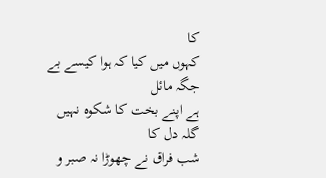کا
کہوں میں کیا کہ ہوا کیسے بے جگہ مائل
ہے اپنے بخت کا شکوہ نہیں گلہ دل کا
شب فراق نے چھوڑا نہ صبر و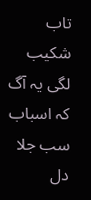تاب شکیب
لگی یہ آگ کہ اسباب سب جلا دل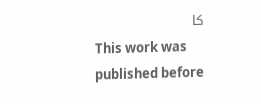کا
This work was published before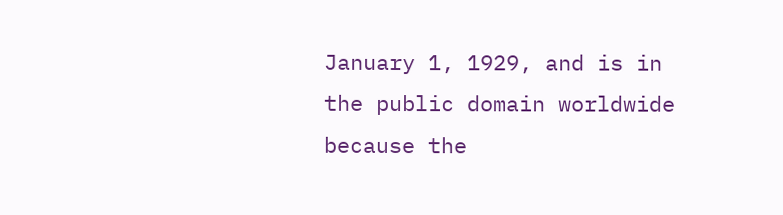January 1, 1929, and is in the public domain worldwide because the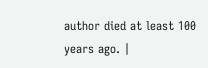author died at least 100 years ago. |